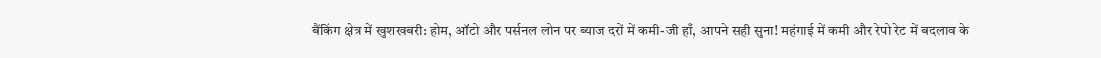बैंकिंग क्षेत्र में खुशखबरी: होम, ऑटो और पर्सनल लोन पर ब्याज दरों में कमी-जी हाँ, आपने सही सुना! महंगाई में कमी और रेपो रेट में बदलाव के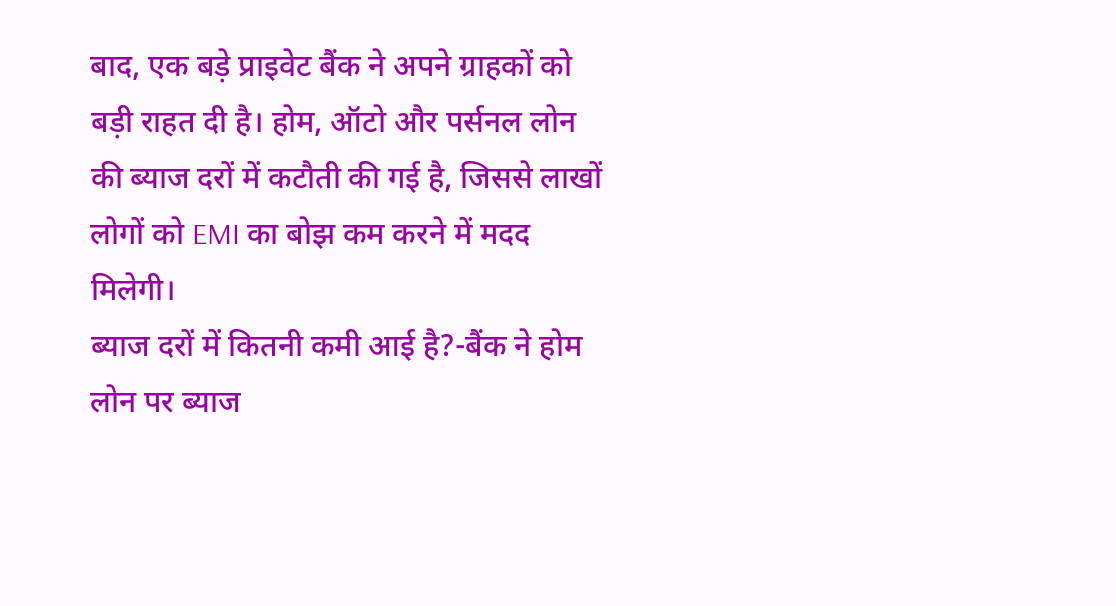बाद, एक बड़े प्राइवेट बैंक ने अपने ग्राहकों को बड़ी राहत दी है। होम, ऑटो और पर्सनल लोन की ब्याज दरों में कटौती की गई है, जिससे लाखों लोगों को EMI का बोझ कम करने में मदद मिलेगी।
ब्याज दरों में कितनी कमी आई है?-बैंक ने होम लोन पर ब्याज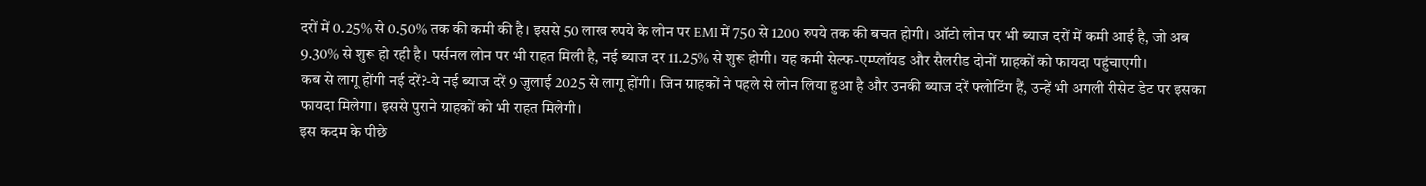दरों में 0.25% से 0.50% तक की कमी की है। इससे 50 लाख रुपये के लोन पर EMI में 750 से 1200 रुपये तक की बचत होगी। ऑटो लोन पर भी ब्याज दरों में कमी आई है, जो अब 9.30% से शुरू हो रही है। पर्सनल लोन पर भी राहत मिली है, नई ब्याज दर 11.25% से शुरू होगी। यह कमी सेल्फ-एम्प्लॉयड और सैलरीड दोनों ग्राहकों को फायदा पहुंचाएगी।
कब से लागू होंगी नई दरें?-ये नई ब्याज दरें 9 जुलाई 2025 से लागू होंगी। जिन ग्राहकों ने पहले से लोन लिया हुआ है और उनकी ब्याज दरें फ्लोटिंग हैं, उन्हें भी अगली रीसेट डेट पर इसका फायदा मिलेगा। इससे पुराने ग्राहकों को भी राहत मिलेगी।
इस कदम के पीछे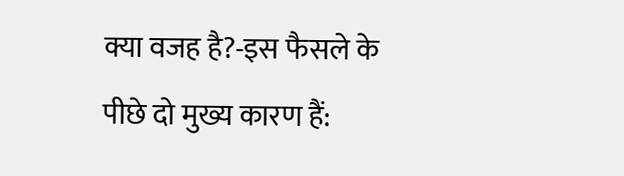क्या वजह है?-इस फैसले के पीछे दो मुख्य कारण हैं: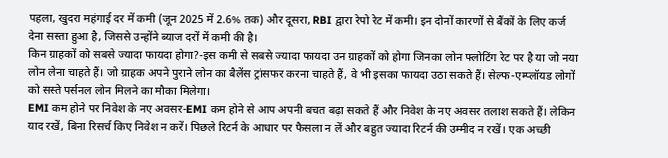पहला, खुदरा महंगाई दर में कमी (जून 2025 में 2.6% तक) और दूसरा, RBI द्वारा रेपो रेट में कमी। इन दोनों कारणों से बैंकों के लिए कर्ज देना सस्ता हुआ है, जिससे उन्होंने ब्याज दरों में कमी की है।
किन ग्राहकों को सबसे ज्यादा फायदा होगा?-इस कमी से सबसे ज्यादा फायदा उन ग्राहकों को होगा जिनका लोन फ्लोटिंग रेट पर है या जो नया लोन लेना चाहते हैं। जो ग्राहक अपने पुराने लोन का बैलेंस ट्रांसफर करना चाहते हैं, वे भी इसका फायदा उठा सकते हैं। सेल्फ-एम्प्लॉयड लोगों को सस्ते पर्सनल लोन मिलने का मौका मिलेगा।
EMI कम होने पर निवेश के नए अवसर-EMI कम होने से आप अपनी बचत बढ़ा सकते हैं और निवेश के नए अवसर तलाश सकते हैं। लेकिन याद रखें, बिना रिसर्च किए निवेश न करें। पिछले रिटर्न के आधार पर फैसला न लें और बहुत ज्यादा रिटर्न की उम्मीद न रखें। एक अच्छी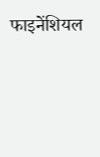फाइनेंशियल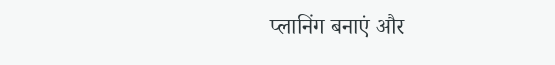प्लानिंग बनाएं और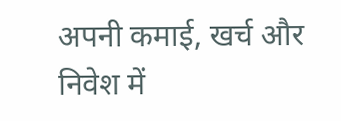अपनी कमाई, खर्च और निवेश में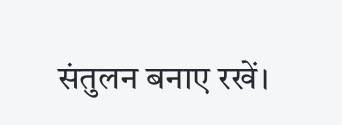संतुलन बनाए रखें।